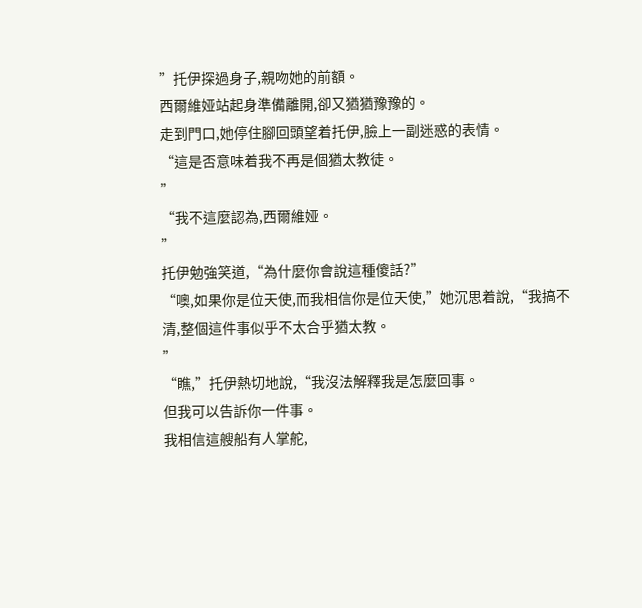”托伊探過身子,親吻她的前額。
西爾維娅站起身準備離開,卻又猶猶豫豫的。
走到門口,她停住腳回頭望着托伊,臉上一副迷惑的表情。
“這是否意味着我不再是個猶太教徒。
”
“我不這麼認為,西爾維娅。
”
托伊勉強笑道,“為什麼你會說這種傻話?”
“噢,如果你是位天使,而我相信你是位天使,”她沉思着說,“我搞不清,整個這件事似乎不太合乎猶太教。
”
“瞧,”托伊熱切地說,“我沒法解釋我是怎麼回事。
但我可以告訴你一件事。
我相信這艘船有人掌舵,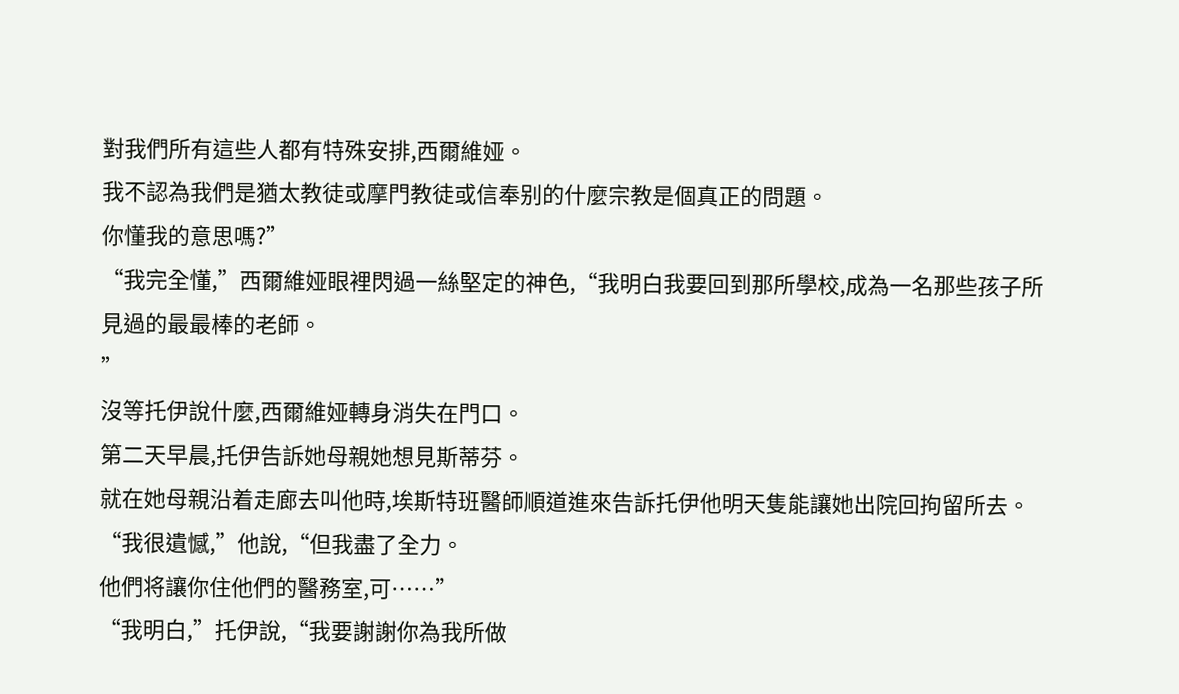對我們所有這些人都有特殊安排,西爾維娅。
我不認為我們是猶太教徒或摩門教徒或信奉别的什麼宗教是個真正的問題。
你懂我的意思嗎?”
“我完全懂,”西爾維娅眼裡閃過一絲堅定的神色,“我明白我要回到那所學校,成為一名那些孩子所見過的最最棒的老師。
”
沒等托伊說什麼,西爾維娅轉身消失在門口。
第二天早晨,托伊告訴她母親她想見斯蒂芬。
就在她母親沿着走廊去叫他時,埃斯特班醫師順道進來告訴托伊他明天隻能讓她出院回拘留所去。
“我很遺憾,”他說,“但我盡了全力。
他們将讓你住他們的醫務室,可……”
“我明白,”托伊說,“我要謝謝你為我所做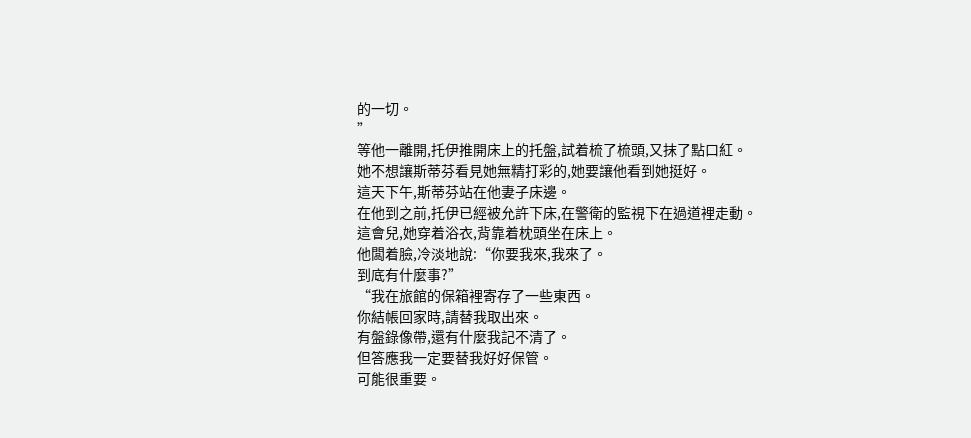的一切。
”
等他一離開,托伊推開床上的托盤,試着梳了梳頭,又抹了點口紅。
她不想讓斯蒂芬看見她無精打彩的,她要讓他看到她挺好。
這天下午,斯蒂芬站在他妻子床邊。
在他到之前,托伊已經被允許下床,在警衛的監視下在過道裡走動。
這會兒,她穿着浴衣,背靠着枕頭坐在床上。
他闆着臉,冷淡地說:“你要我來,我來了。
到底有什麼事?”
“我在旅館的保箱裡寄存了一些東西。
你結帳回家時,請替我取出來。
有盤錄像帶,還有什麼我記不清了。
但答應我一定要替我好好保管。
可能很重要。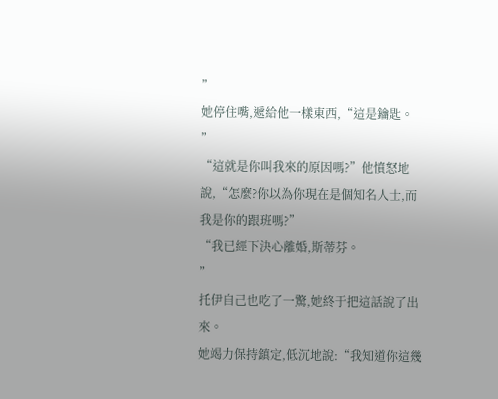”
她停住嘴,遞給他一樣東西,“這是鑰匙。
”
“這就是你叫我來的原因嗎?”他憤怒地說,“怎麼?你以為你現在是個知名人士,而我是你的跟班嗎?”
“我已經下決心離婚,斯蒂芬。
”
托伊自己也吃了一驚,她終于把這話說了出來。
她竭力保持鎮定,低沉地說:“我知道你這幾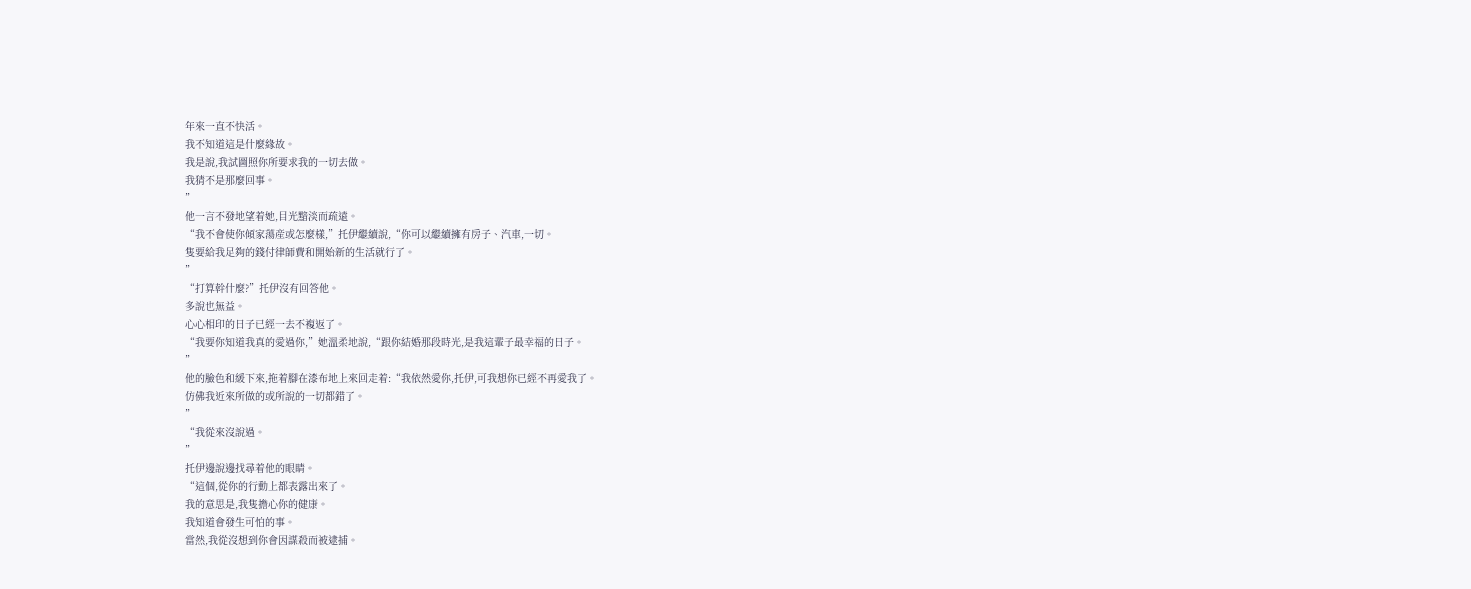年來一直不快活。
我不知道這是什麼緣故。
我是說,我試圖照你所要求我的一切去做。
我猜不是那麼回事。
”
他一言不發地望着她,目光黯淡而疏遠。
“我不會使你傾家蕩産或怎麼樣,”托伊繼續說,“你可以繼續擁有房子、汽車,一切。
隻要給我足夠的錢付律師費和開始新的生活就行了。
”
“打算幹什麼?”托伊沒有回答他。
多說也無益。
心心相印的日子已經一去不複返了。
“我要你知道我真的愛過你,”她溫柔地說,“跟你結婚那段時光,是我這輩子最幸福的日子。
”
他的臉色和緩下來,拖着腳在漆布地上來回走着:“我依然愛你,托伊,可我想你已經不再愛我了。
仿佛我近來所做的或所說的一切都錯了。
”
“我從來沒說過。
”
托伊邊說邊找尋着他的眼睛。
“這個,從你的行動上都表露出來了。
我的意思是,我隻擔心你的健康。
我知道會發生可怕的事。
當然,我從沒想到你會因謀殺而被逮捕。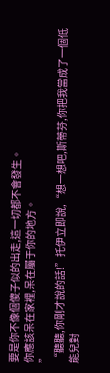要是你不像個傻子似的出走,這一切都不會發生。
你應該呆在家裡,呆在屬于你的地方。
”
“聽聽,你剛才說的話!”托伊立即說,“想一想吧,斯蒂芬,你把我當成了一個低能兒對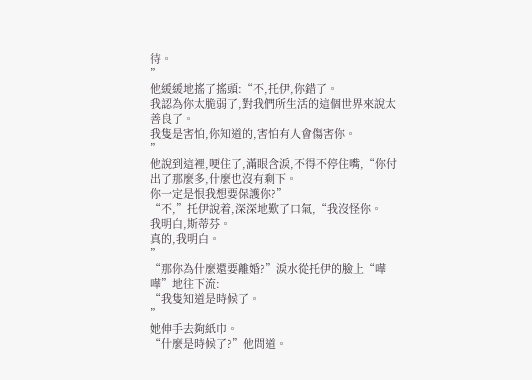待。
”
他緩緩地搖了搖頭:“不,托伊,你錯了。
我認為你太脆弱了,對我們所生活的這個世界來說太善良了。
我隻是害怕,你知道的,害怕有人會傷害你。
”
他說到這裡,哽住了,滿眼含淚,不得不停住嘴,“你付出了那麼多,什麼也沒有剩下。
你一定是恨我想要保護你?”
“不,”托伊說着,深深地歎了口氣,“我沒怪你。
我明白,斯蒂芬。
真的,我明白。
”
“那你為什麼還要離婚?”淚水從托伊的臉上“嘩嘩”地往下流:
“我隻知道是時候了。
”
她伸手去夠紙巾。
“什麼是時候了?”他問道。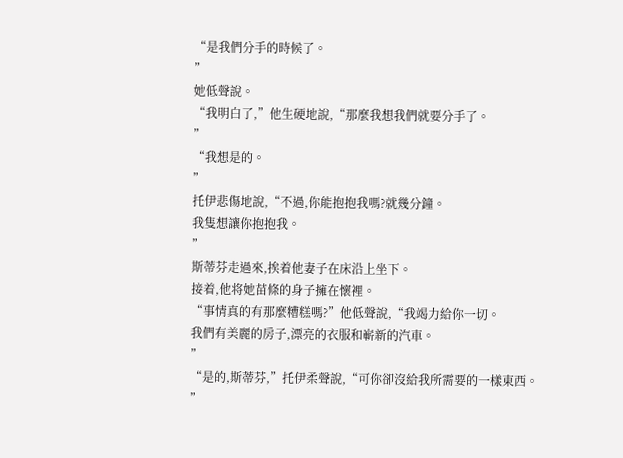“是我們分手的時候了。
”
她低聲說。
“我明白了,”他生硬地說,“那麼我想我們就要分手了。
”
“我想是的。
”
托伊悲傷地說,“不過,你能抱抱我嗎?就幾分鐘。
我隻想讓你抱抱我。
”
斯蒂芬走過來,挨着他妻子在床沿上坐下。
接着,他将她苗條的身子擁在懷裡。
“事情真的有那麼糟糕嗎?”他低聲說,“我竭力給你一切。
我們有美麗的房子,漂亮的衣服和嶄新的汽車。
”
“是的,斯蒂芬,”托伊柔聲說,“可你卻沒給我所需要的一樣東西。
”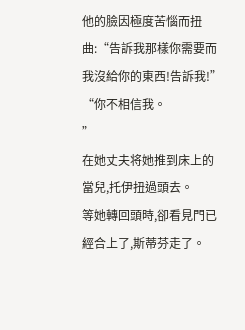他的臉因極度苦惱而扭曲:“告訴我那樣你需要而我沒給你的東西!告訴我!”
“你不相信我。
”
在她丈夫将她推到床上的當兒,托伊扭過頭去。
等她轉回頭時,卻看見門已經合上了,斯蒂芬走了。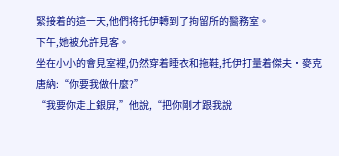緊接着的這一天,他們将托伊轉到了拘留所的醫務室。
下午,她被允許見客。
坐在小小的會見室裡,仍然穿着睡衣和拖鞋,托伊打量着傑夫·麥克唐納:“你要我做什麼?”
“我要你走上銀屏,”他說,“把你剛才跟我說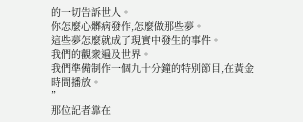的一切告訴世人。
你怎麼心髒病發作,怎麼做那些夢。
這些夢怎麼就成了現實中發生的事件。
我們的觀衆遍及世界。
我們準備制作一個九十分鐘的特别節目,在黃金時間播放。
”
那位記者靠在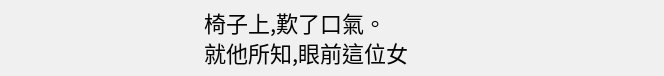椅子上,歎了口氣。
就他所知,眼前這位女